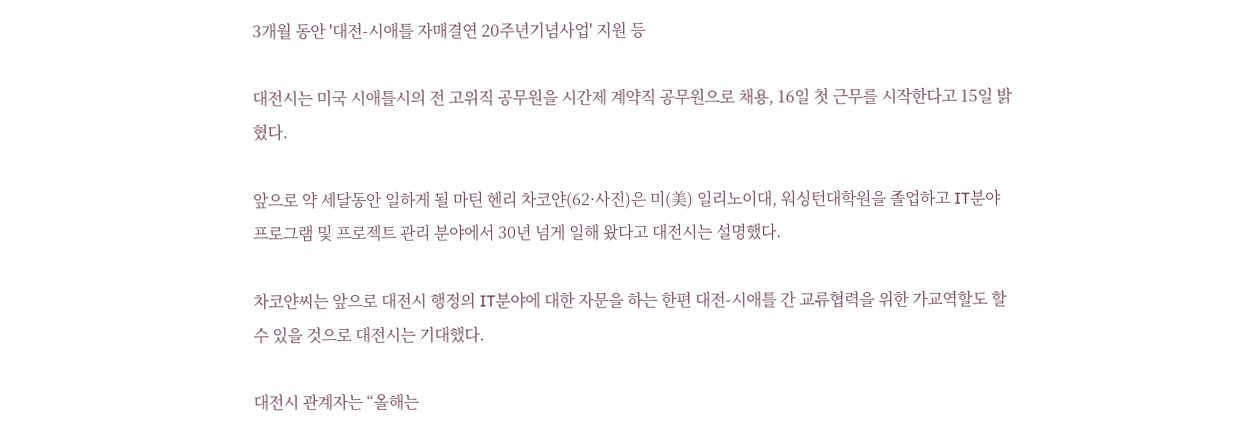3개월 동안 '대전-시애틀 자매결연 20주년기념사업' 지원 등

대전시는 미국 시애틀시의 전 고위직 공무원을 시간제 계약직 공무원으로 채용, 16일 첫 근무를 시작한다고 15일 밝혔다.

앞으로 약 세달동안 일하게 될 마틴 헨리 차코얀(62·사진)은 미(美) 일리노이대, 워싱턴대학원을 졸업하고 IT분야 프로그램 및 프로젝트 관리 분야에서 30년 넘게 일해 왔다고 대전시는 설명했다.

차코얀씨는 앞으로 대전시 행정의 IT분야에 대한 자문을 하는 한편 대전-시애틀 간 교류협력을 위한 가교역할도 할 수 있을 것으로 대전시는 기대했다.

대전시 관계자는 “올해는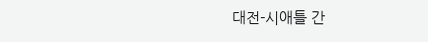대전-시애틀 간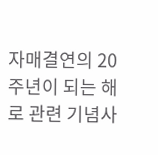자매결연의 20주년이 되는 해로 관련 기념사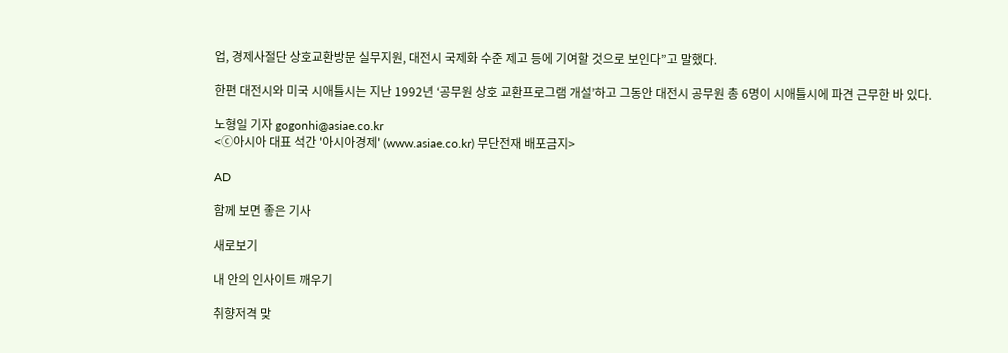업, 경제사절단 상호교환방문 실무지원, 대전시 국제화 수준 제고 등에 기여할 것으로 보인다”고 말했다.

한편 대전시와 미국 시애틀시는 지난 1992년 ‘공무원 상호 교환프로그램 개설’하고 그동안 대전시 공무원 총 6명이 시애틀시에 파견 근무한 바 있다.

노형일 기자 gogonhi@asiae.co.kr
<ⓒ아시아 대표 석간 '아시아경제' (www.asiae.co.kr) 무단전재 배포금지>

AD

함께 보면 좋은 기사

새로보기

내 안의 인사이트 깨우기

취향저격 맞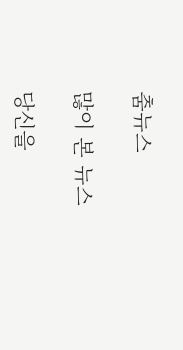춤뉴스

많이 본 뉴스

당신을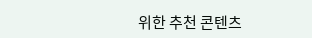위한 추천 콘텐츠